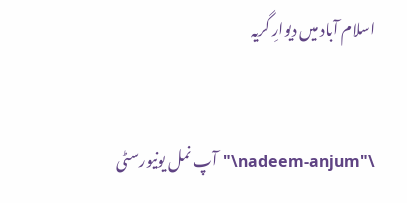اسلام آباد میں دیوارِ گریہ


\"nadeem-anjum\"آپ نمل یونیورسٹی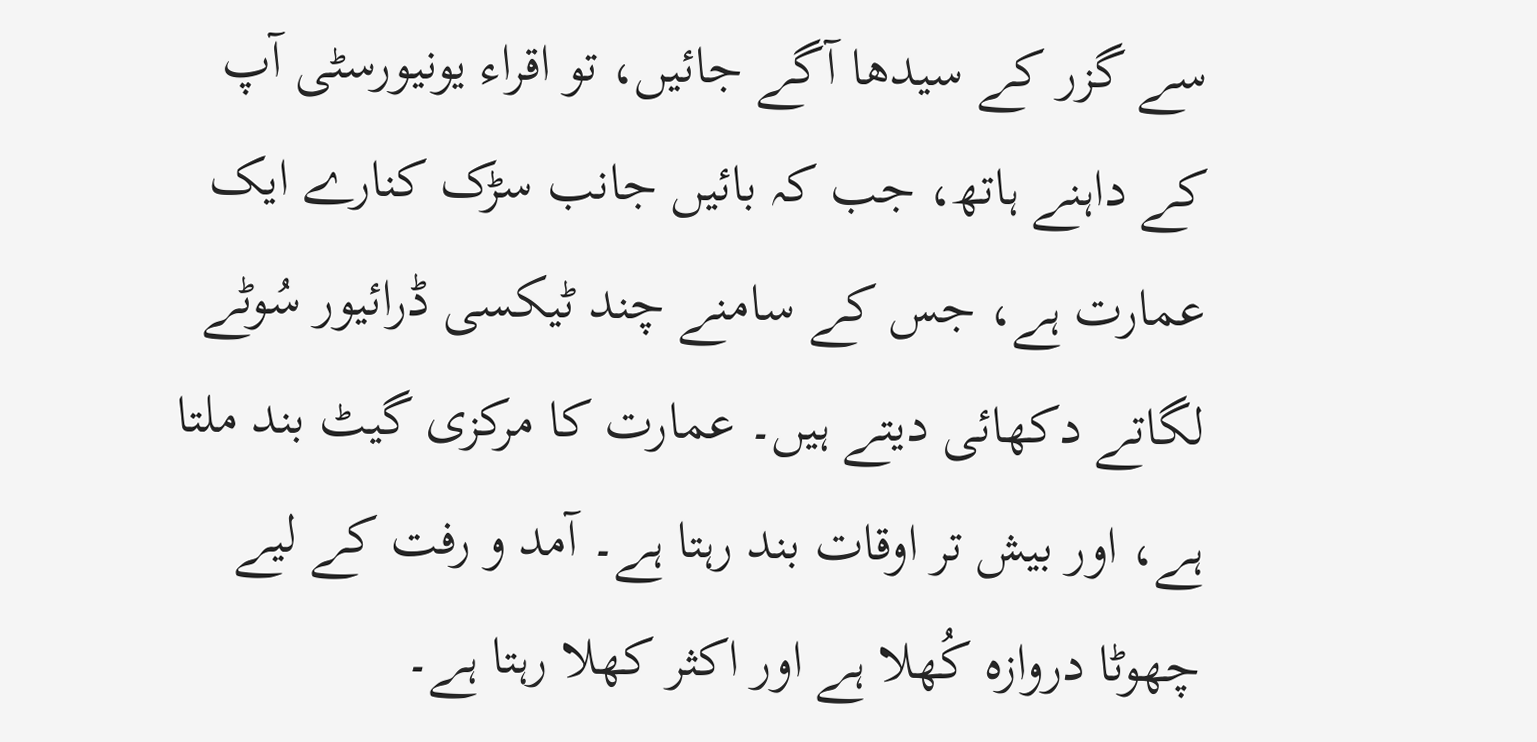سے گزر کے سیدھا آگے جائیں، تو اقراء یونیورسٹی آپ کے داہنے ہاتھ، جب کہ بائیں جانب سڑک کنارے ایک عمارت ہے، جس کے سامنے چند ٹیکسی ڈرائیور سُوٹے لگاتے دکھائی دیتے ہیں۔ عمارت کا مرکزی گیٹ بند ملتا ہے، اور بیش تر اوقات بند رہتا ہے۔ آمد و رفت کے لیے چھوٹا دروازہ کُھلا ہے اور اکثر کھلا رہتا ہے۔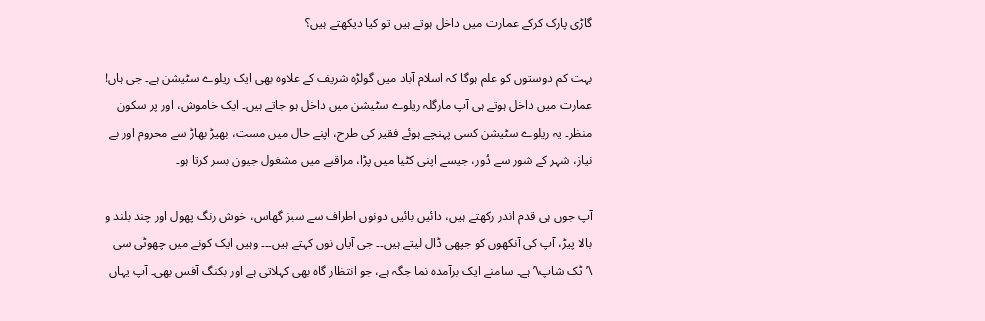گاڑی پارک کرکے عمارت میں داخل ہوتے ہیں تو کیا دیکھتے ہیں؟

بہت کم دوستوں کو علم ہوگا کہ اسلام آباد میں گولڑہ شریف کے علاوہ بھی ایک ریلوے سٹیشن ہے۔ جی ہاں! عمارت میں داخل ہوتے ہی آپ مارگلہ ریلوے سٹیشن میں داخل ہو جاتے ہیں۔ ایک خاموش، اور پر سکون منظر۔ یہ ریلوے سٹیشن کسی پہنچے ہوئے فقیر کی طرح، اپنے حال میں مست، بھیڑ بھاڑ سے محروم اور بے نیاز، شہر کے شور سے دُور، جیسے اپنی کٹیا میں پڑا، مراقبے میں مشغول جیون بسر کرتا ہو۔

آپ جوں ہی قدم اندر رکھتے ہیں، دائیں بائیں دونوں اطراف سے سبز گھاس، خوش رنگ پھول اور چند بلند و بالا پیڑ، آپ کی آنکھوں کو جپھی ڈال لیتے ہیں۔۔ جی آیاں نوں کہتے ہیں۔۔۔ وہیں ایک کونے میں چھوٹی سی \’ٹک شاپ\’ ہے۔ سامنے ایک برآمدہ نما جگہ ہے، جو انتظار گاہ بھی کہلاتی ہے اور بکنگ آفس بھی۔ آپ یہاں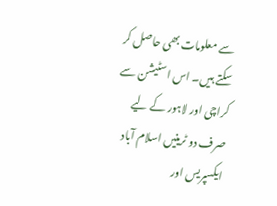سے معلومات بھی حاصل کر سکتے ہیں۔ اس اسٹیشن سے کراچی اور لاہور کے لیے صرف دو ٹرینیں اسلام آباد ایکسپریس اور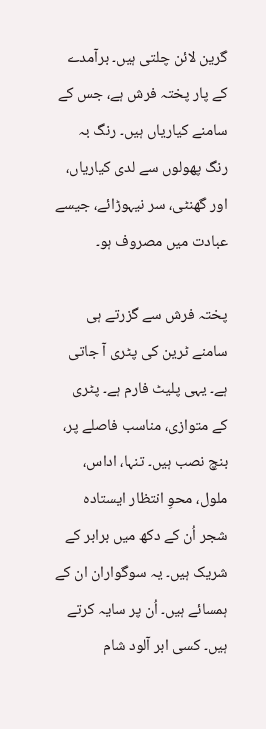گرین لائن چلتی ہیں۔ برآمدے کے پار پختہ فرش ہے، جس کے سامنے کیاریاں ہیں۔ رنگ بہ رنگ پھولوں سے لدی کیاریاں، اور گھنٹی، سر نیہوڑائے، جیسے عبادت میں‌ مصروف ہو۔

پختہ فرش سے گزرتے ہی سامنے ٹرین کی پٹری آ جاتی ہے۔ یہی پلیٹ فارم ہے۔ پٹری کے متوازی، مناسب فاصلے پر، بنچ نصب ہیں۔ تنہا، اداس، ملول، محوِ انتظار ایستادہ شجر اُن کے دکھ میں برابر کے شریک ہیں۔ یہ سوگواران ان کے ہمسائے ہیں۔ اُن پر سایہ کرتے ہیں۔ کسی ابر آلود شام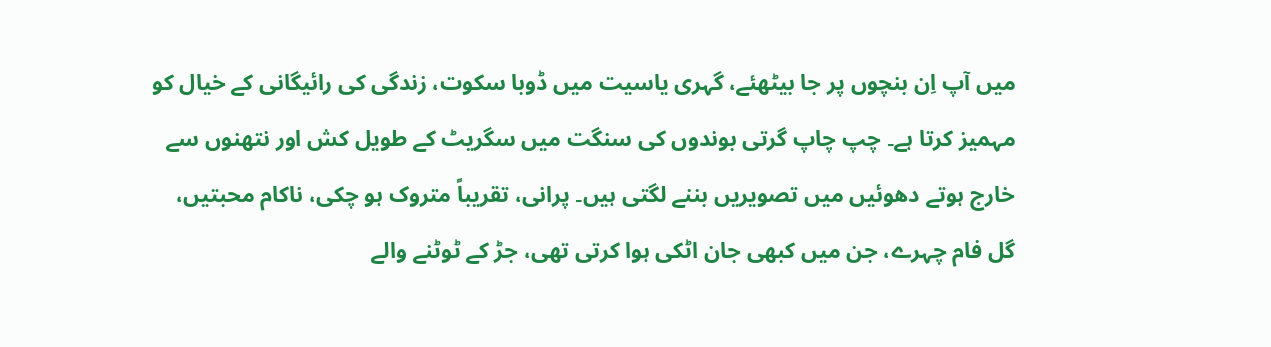میں آپ اِن بنچوں پر جا بیٹھئے، گہری یاسیت میں ڈوبا سکوت، زندگی کی رائیگانی کے خیال کو مہمیز کرتا ہے۔ چپ چاپ گرتی بوندوں کی سنگت میں سگریٹ کے طویل کش اور نتھنوں سے خارج ہوتے دھوئیں میں تصویریں بننے لگتی ہیں۔ پرانی، تقریباً متروک ہو چکی، ناکام محبتیں، گل فام چہرے، جن میں کبھی جان اٹکی ہوا کرتی تھی، جڑ کے ٹوٹنے والے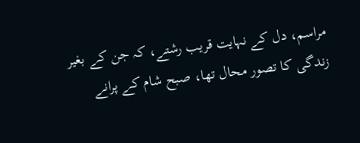مراسم، دل کے نہایت قریب رشتے، کہ جن کے بغیر زندگی کا تصور محال تھا، صبح شام کے پرانے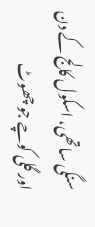سنگی ساتھی، اسکول کالج کے دن اور گلی کوچے جو چھوٹ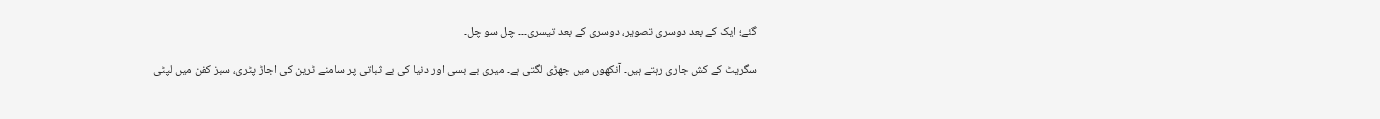گئے؛ ایک کے بعد دوسری تصویر، دوسری کے بعد تیسری۔۔۔ چل سو چل۔

سگریٹ کے کش جاری رہتے ہیں۔ آنکھوں میں جھڑی لگتی ہے۔ میری بے بسی اور دنیا کی بے ثباتی پر سامنے ٹرین کی اجاڑ پٹری، سبز کفن میں لپٹی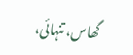گھاس، تنہائی،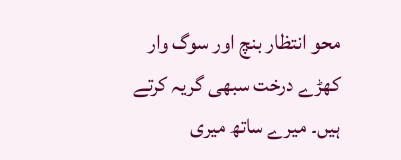محو انتظار بنچ اور سوگ وار کھڑے درخت سبھی گریہ کرتے ہیں۔ میرے ساتھ میری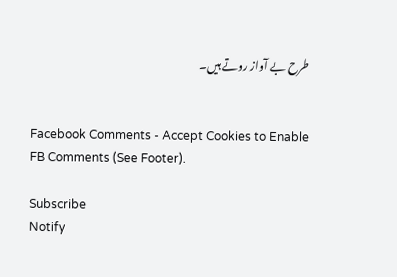طرح بے آواز روتے ہیں۔


Facebook Comments - Accept Cookies to Enable FB Comments (See Footer).

Subscribe
Notify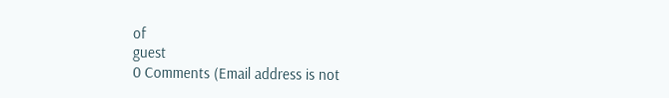of
guest
0 Comments (Email address is not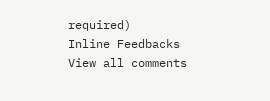required)
Inline Feedbacks
View all comments